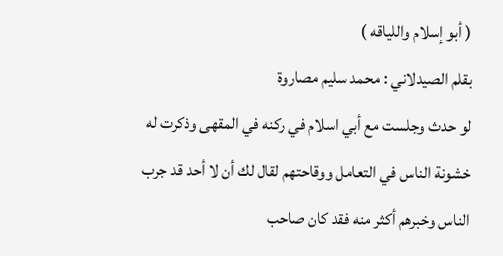( أبو إسلام واللياقه )
بقلم الصيدلاني : محمد سليم مصاروة
لو حدث وجلست مع أبي اسلام في ركنه في المقهى وذكرت له خشونة الناس في التعامل ووقاحتهم لقال لك أن لا أحد قد جرب الناس وخبرهم أكثر منه فقد كان صاحب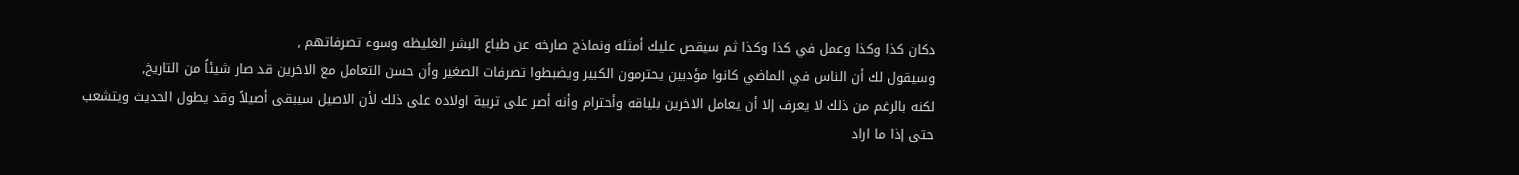دكان كذا وكذا وعمل في كذا وكذا ثم سيقص عليك أمثله ونماذج صارخه عن طباع البشر الغليظه وسوء تصرفاتهم ,
وسيقول لك أن الناس في الماضي كانوا مؤدبين يحترمون الكبير ويضبطوا تصرفات الصغير وأن حسن التعامل مع الاخرين قد صار شيئاً من التاريخ,
لكنه بالرغم من ذلك لا يعرف إلا أن يعامل الاخرين بلياقه وأحترام وأنه أصر على تربية اولاده على ذلك لأن الاصيل سيبقى أصيلاً وقد يطول الحديث ويتشعب
حتى إذا ما اراد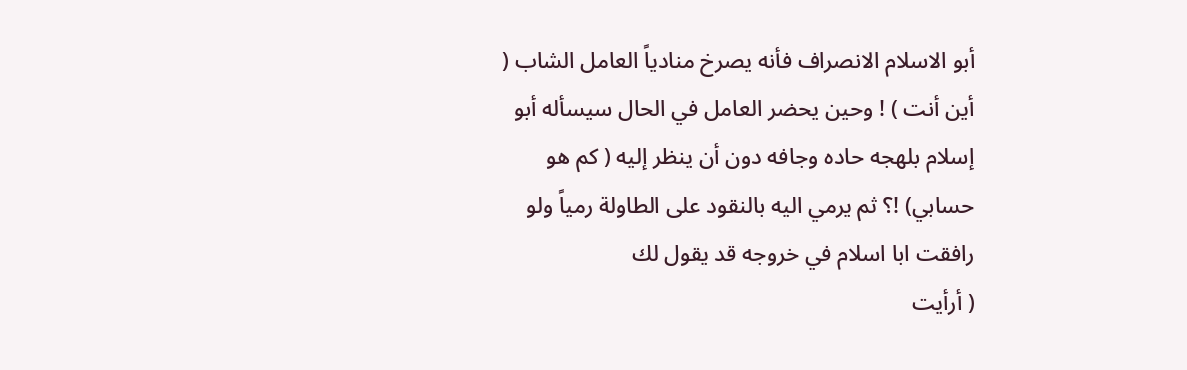أبو الاسلام الانصراف فأنه يصرخ منادياً العامل الشاب ( أين أنت ) ! وحين يحضر العامل في الحال سيسأله أبو إسلام بلهجه حاده وجافه دون أن ينظر إليه ( كم هو حسابي) !؟ ثم يرمي اليه بالنقود على الطاولة رمياً ولو رافقت ابا اسلام في خروجه قد يقول لك
( أرأيت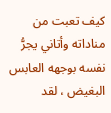كيف تعبت من مناداته وأتاني يجرُّ نفسه بوجهه العابس البغيض ، لقد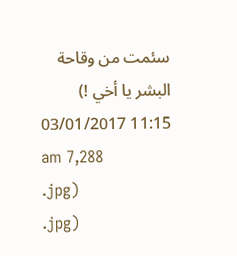سئمت من وقاحة البشر يا أخي !)
03/01/2017 11:15 am 7,288
.jpg)
.jpg)